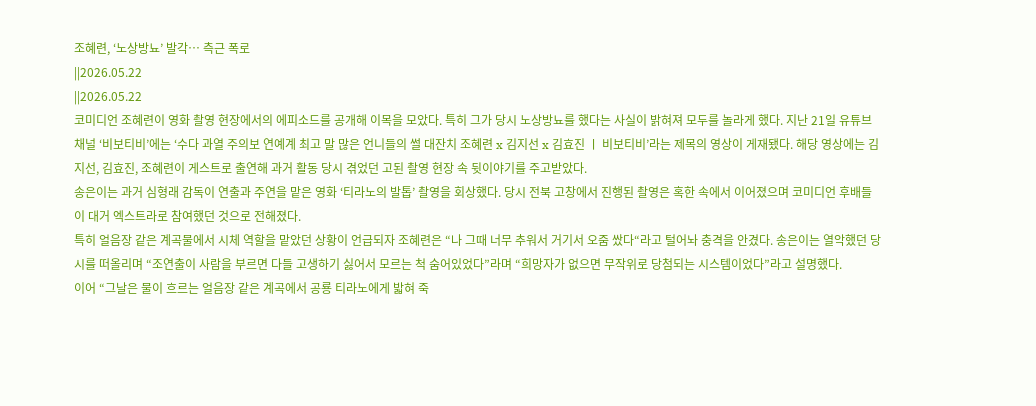조혜련, ‘노상방뇨’ 발각… 측근 폭로
||2026.05.22
||2026.05.22
코미디언 조혜련이 영화 촬영 현장에서의 에피소드를 공개해 이목을 모았다. 특히 그가 당시 노상방뇨를 했다는 사실이 밝혀져 모두를 놀라게 했다. 지난 21일 유튜브 채널 ‘비보티비’에는 ‘수다 과열 주의보 연예계 최고 말 많은 언니들의 썰 대잔치 조혜련 x 김지선 x 김효진 ㅣ 비보티비’라는 제목의 영상이 게재됐다. 해당 영상에는 김지선, 김효진, 조혜련이 게스트로 출연해 과거 활동 당시 겪었던 고된 촬영 현장 속 뒷이야기를 주고받았다.
송은이는 과거 심형래 감독이 연출과 주연을 맡은 영화 ‘티라노의 발톱’ 촬영을 회상했다. 당시 전북 고창에서 진행된 촬영은 혹한 속에서 이어졌으며 코미디언 후배들이 대거 엑스트라로 참여했던 것으로 전해졌다.
특히 얼음장 같은 계곡물에서 시체 역할을 맡았던 상황이 언급되자 조혜련은 “나 그때 너무 추워서 거기서 오줌 쌌다“라고 털어놔 충격을 안겼다. 송은이는 열악했던 당시를 떠올리며 “조연출이 사람을 부르면 다들 고생하기 싫어서 모르는 척 숨어있었다”라며 “희망자가 없으면 무작위로 당첨되는 시스템이었다”라고 설명했다.
이어 “그날은 물이 흐르는 얼음장 같은 계곡에서 공룡 티라노에게 밟혀 죽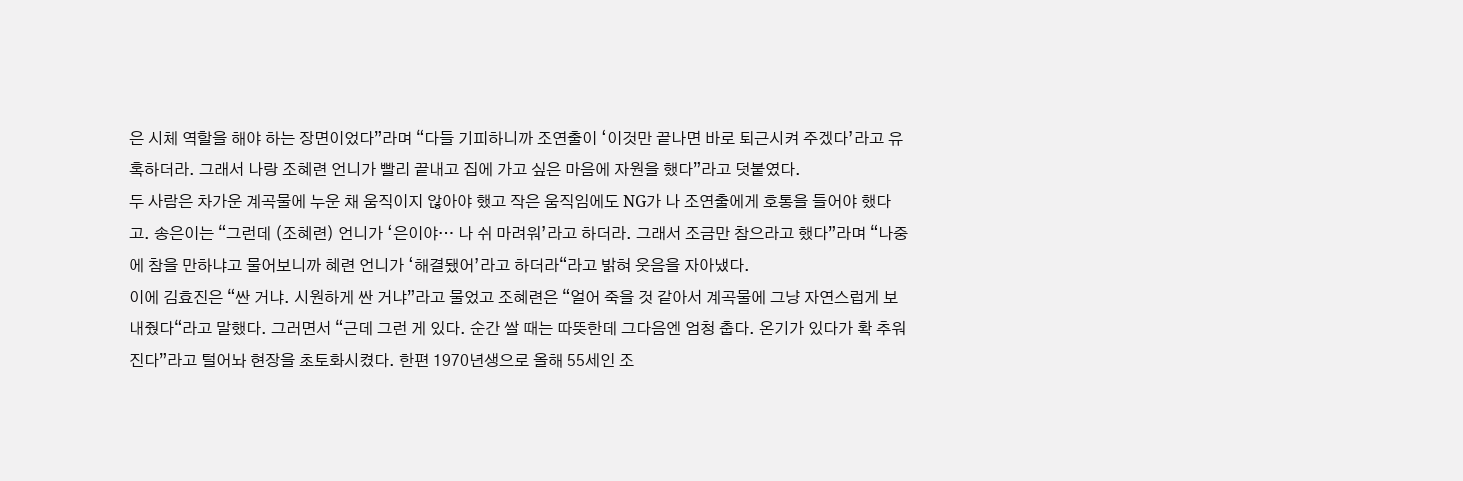은 시체 역할을 해야 하는 장면이었다”라며 “다들 기피하니까 조연출이 ‘이것만 끝나면 바로 퇴근시켜 주겠다’라고 유혹하더라. 그래서 나랑 조혜련 언니가 빨리 끝내고 집에 가고 싶은 마음에 자원을 했다”라고 덧붙였다.
두 사람은 차가운 계곡물에 누운 채 움직이지 않아야 했고 작은 움직임에도 NG가 나 조연출에게 호통을 들어야 했다고. 송은이는 “그런데 (조혜련) 언니가 ‘은이야… 나 쉬 마려워’라고 하더라. 그래서 조금만 참으라고 했다”라며 “나중에 참을 만하냐고 물어보니까 혜련 언니가 ‘해결됐어’라고 하더라“라고 밝혀 웃음을 자아냈다.
이에 김효진은 “싼 거냐. 시원하게 싼 거냐”라고 물었고 조혜련은 “얼어 죽을 것 같아서 계곡물에 그냥 자연스럽게 보내줬다“라고 말했다. 그러면서 “근데 그런 게 있다. 순간 쌀 때는 따뜻한데 그다음엔 엄청 춥다. 온기가 있다가 확 추워진다”라고 털어놔 현장을 초토화시켰다. 한편 1970년생으로 올해 55세인 조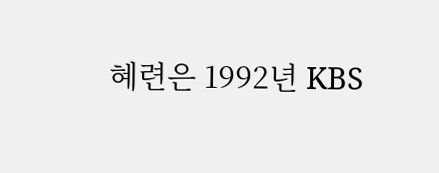혜련은 1992년 KBS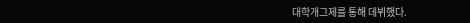대학개그제를 통해 데뷔했다.